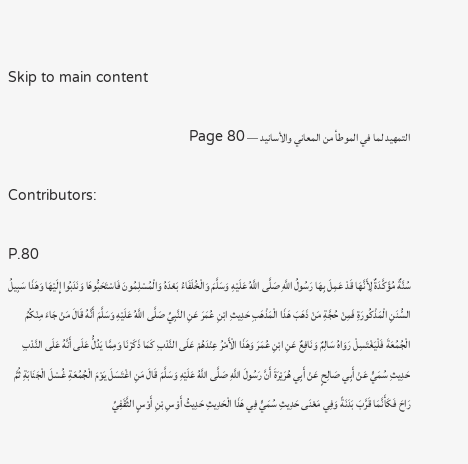Skip to main content

التمهيد لما في الموطأ من المعاني والأسانيد — Page 80

Contributors:

P.80
سُنَّةٌ مُؤَكَّدَةٌ لِأَنَّهَا قَدْ عَمِلَ بِهَا رَسُولُ اللَّهِ صَلَّى اللَّهُ عَلَيْهِ وَسَلَّمَ وَالْخُلَفَاءُ بَعْدَهُ وَالْمُسْلِمُونَ فَاسْتَحَبُّوهَا وَنَدَبُوا إِلَيْهَا وَهَذَا سَبِيلُ السُّنَنِ الْمَذْكُورَةِ فَمِنْ حُجَّةِ مَنْ ذَهَبَ هَذَا الْمَذْهَبِ حَدِيثِ ابْنِ عُمَرَ عَنِ النَّبِيِّ صَلَّى اللَّهُ عَلَيْهِ وَسَلَّمَ أَنَّهُ قَالَ مَنْ جَاءَ مِنْكُمُ الْجُمُعَةَ فَلْيَغْتَسِلْ رَوَاهُ سَالِمٌ وَنَافِعٌ عَنِ ابْنِ عُمَرَ وَهَذَا الْأَمْرُ عِنْدَهُمْ عَلَى النَّدْبِ كَمَا ذَكَرْنَا وَمِمَّا يَدُلُّ عَلَى أَنَّهُ عَلَى النَّدْبِ حَدِيثِ سُمَيٍّ عَنْ أَبِي صَالِحٍ عَنْ أَبِي هُرَيْرَةَ أَنَّ رَسُولَ اللَّهِ صَلَّى اللَّهُ عَلَيْهِ وَسَلَّمَ قَالَ مَنِ اغْتَسَلَ يَوْمَ الْجُمُعَةِ غُسْلَ الْجَنَابَةِ ثُمَّ رَاحَ فَكَأَنَّمَا قَرَّبَ بَدَنَةً وَفِي مَعْنَى حَدِيثِ سُمَيٍّ فِي هَذَا الْحَدِيثِ حَدِيثُ أَوْسِ بْنِ أَوْسٍ الثَّقَفِيِّ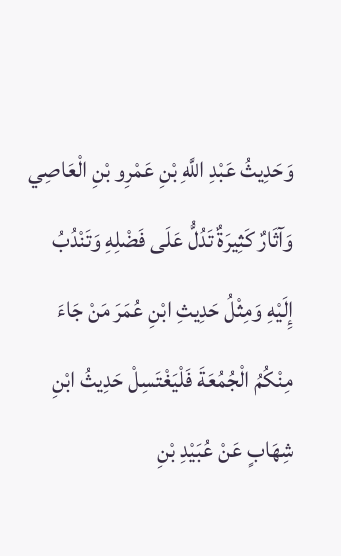وَحَدِيثُ عَبْدِ اللَّهِ بْنِ عَمْرِو بْنِ الْعَاصِي وَآثَارٌ كَثِيرَةٌ تَدُلُّ عَلَى فَضْلِهِ وَتَنْدُبُ إِلَيْهِ وَمِثْلُ حَدِيثِ ابْنِ عُمَرَ مَنْ جَاءَ مِنْكُمُ الْجُمُعَةَ فَلْيَغْتَسِلْ حَدِيثُ ابْنِ شِهَابٍ عَنْ عُبَيْدِ بْنِ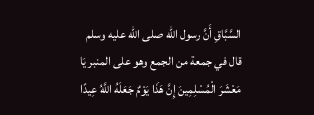السَّبَّاقِ أَنَّ رسول الله صلى الله عليه وسلم قال في جمعة من الجمع وهو على المنبر يَا مَعْشَرَ الْمُسْلِمِينَ إِنَّ هَذَا يَوْمٌ جَعَلَهُ اللَّهُ عِيدًا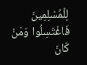لِلْمُسْلِمِينَ فَاغْتَسِلُوا وَمَنْ كَانَ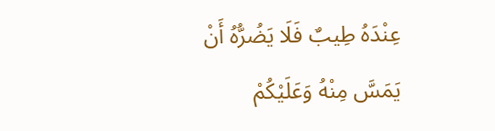عِنْدَهُ طِيبٌ فَلَا يَضُرُّهُ أَنْ يَمَسَّ مِنْهُ وَعَلَيْكُمْ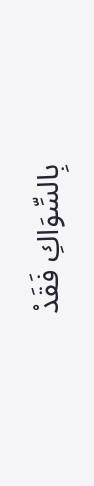بِالسِّوَاكِ فَقَدْ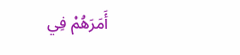أَمَرَهُمْ فِي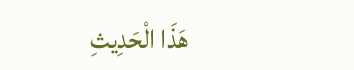هَذَا الْحَدِيثِ